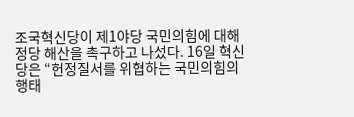조국혁신당이 제1야당 국민의힘에 대해 정당 해산을 촉구하고 나섰다. 16일 혁신당은 “헌정질서를 위협하는 국민의힘의 행태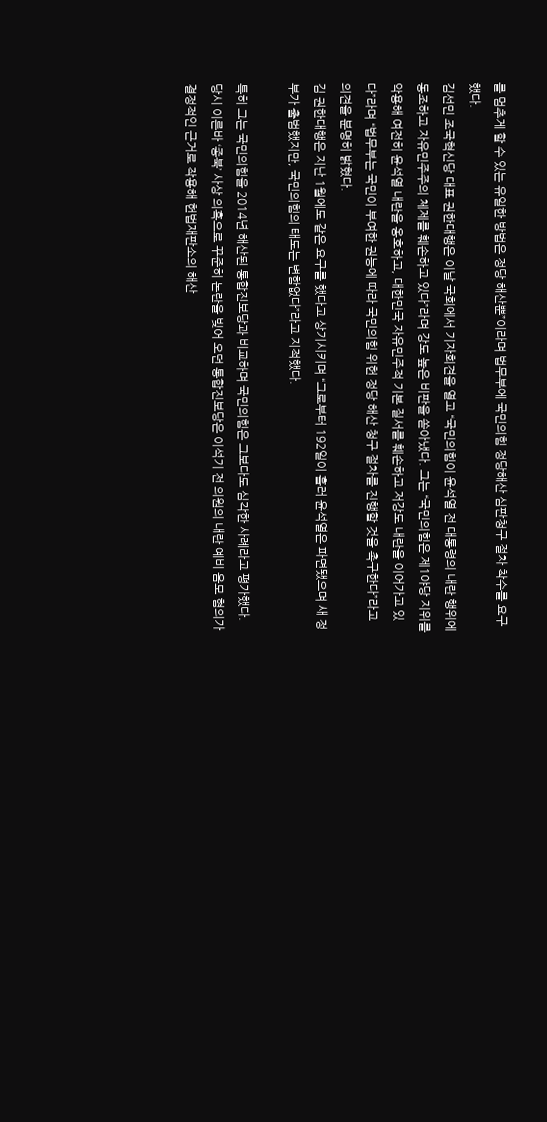를 멈추게 할 수 있는 유일한 방법은 정당 해산뿐”이라며 법무부에 국민의힘 정당해산 심판청구 절차 착수를 요구했다.
김선민 조국혁신당 대표 권한대행은 이날 국회에서 기자회견을 열고 “국민의힘이 윤석열 전 대통령의 내란 행위에 동조하고 자유민주주의 체제를 훼손하고 있다”라며 강도 높은 비판을 쏟아냈다. 그는 “국민의힘은 제1야당 지위를 악용해 여전히 윤석열 내란을 옹호하고, 대한민국 자유민주적 기본 질서를 훼손하고 저강도 내란을 이어가고 있다”라며 “법무부는 국민이 부여한 권능에 따라 국민의힘 위헌 정당 해산 청구 절차를 진행할 것을 촉구한다”라고 의견을 분명히 밝혔다.
김 권한대행은 지난 1월에도 같은 요구를 했다고 상기시키며 “그로부터 192일이 흘러 윤석열은 파면됐으며 새 정부가 출범했지만, 국민의힘의 태도는 변함없다”라고 지적했다.

특히 그는 국민의힘을 2014년 해산된 통합진보당과 비교하며 국민의힘은 그보다도 심각한 사례라고 평가했다. 당시 이른바 ‘종북’ 사상 의혹으로 꾸준히 논란을 빚어 오던 통합진보당은 이석기 전 의원의 내란 예비 음모 혐의가 결정적인 근거로 작용해 헌법재판소의 해산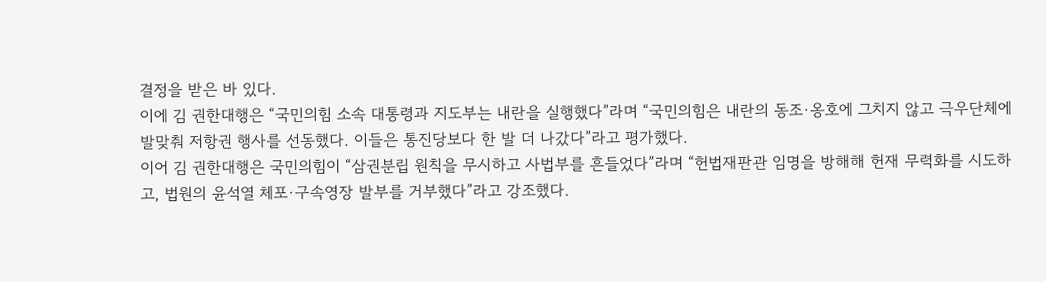결정을 받은 바 있다.
이에 김 권한대행은 “국민의힘 소속 대통령과 지도부는 내란을 실행했다”라며 “국민의힘은 내란의 동조·옹호에 그치지 않고 극우단체에 발맞춰 저항권 행사를 선동했다. 이들은 통진당보다 한 발 더 나갔다”라고 평가했다.
이어 김 권한대행은 국민의힘이 “삼권분립 원칙을 무시하고 사법부를 흔들었다”라며 “헌법재판관 임명을 방해해 헌재 무력화를 시도하고, 법원의 윤석열 체포·구속영장 발부를 거부했다”라고 강조했다.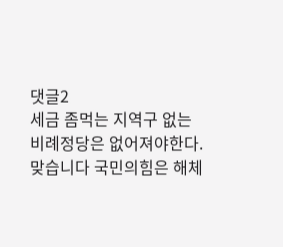댓글2
세금 좀먹는 지역구 없는 비례정당은 없어져야한다.
맞습니다 국민의힘은 해체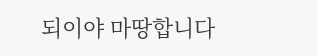되이야 마땅합니다